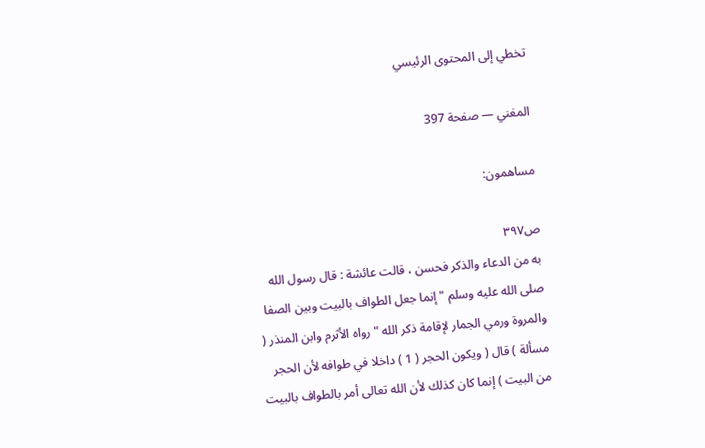تخطي إلى المحتوى الرئيسي

المغني — صفحة 397

مساهمون:

ص٣٩٧
به من الدعاء والذكر فحسن ، قالت عائشة : قال رسول الله صلى الله عليه وسلم " إنما جعل الطواف بالبيت وبين الصفا والمروة ورمي الجمار لإقامة ذكر الله " رواه الأثرم وابن المنذر ( مسألة ) قال ( ويكون الحجر ( 1 ) داخلا في طوافه لأن الحجر من البيت ) إنما كان كذلك لأن الله تعالى أمر بالطواف بالبيت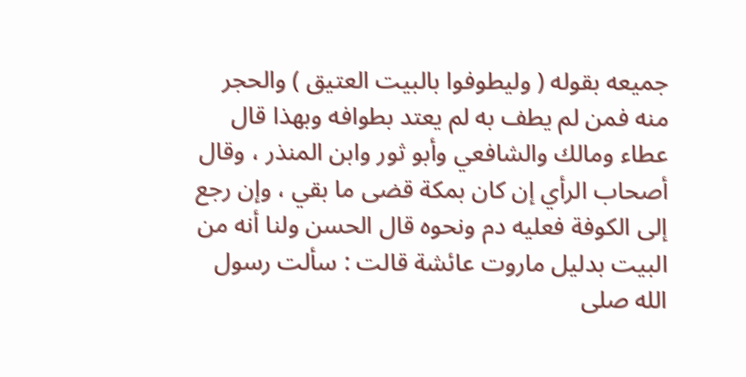جميعه بقوله ( وليطوفوا بالبيت العتيق ) والحجر منه فمن لم يطف به لم يعتد بطوافه وبهذا قال عطاء ومالك والشافعي وأبو ثور وابن المنذر ، وقال أصحاب الرأي إن كان بمكة قضى ما بقي ، وإن رجع إلى الكوفة فعليه دم ونحوه قال الحسن ولنا أنه من البيت بدليل ماروت عائشة قالت : سألت رسول الله صلى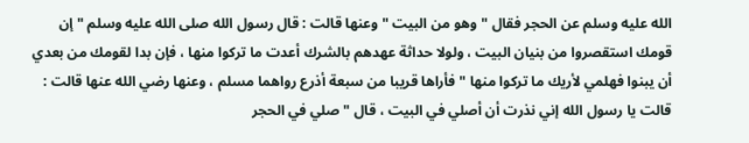الله عليه وسلم عن الحجر فقال " وهو من البيت " وعنها قالت : قال رسول الله صلى الله عليه وسلم " إن قومك استقصروا من بنيان البيت ، ولولا حداثة عهدهم بالشرك أعدت ما تركوا منها ، فإن بدا لقومك من بعدي أن يبنوا فهلمي لأريك ما تركوا منها " فأراها قريبا من سبعة أذرع رواهما مسلم ، وعنها رضي الله عنها قالت : قالت يا رسول الله إني نذرت أن أصلي في البيت ، قال " صلي في الحجر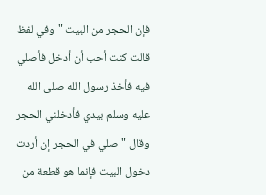فإن الحجر من البيت " وفي لفظ قالت كنت أحب أن أدخل فأصلي فيه فأخذ رسول الله صلى الله عليه وسلم بيدي فأدخلني الحجر وقال " صلي في الحجر إن أردت دخول البيت فإنما هو قطعة من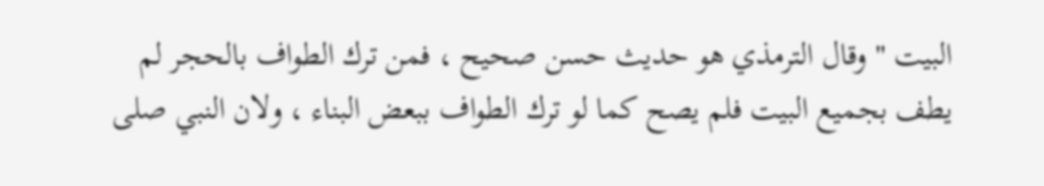البيت " وقال الترمذي هو حديث حسن صحيح ، فمن ترك الطواف بالحجر لم يطف بجميع البيت فلم يصح كما لو ترك الطواف ببعض البناء ، ولان النبي صلى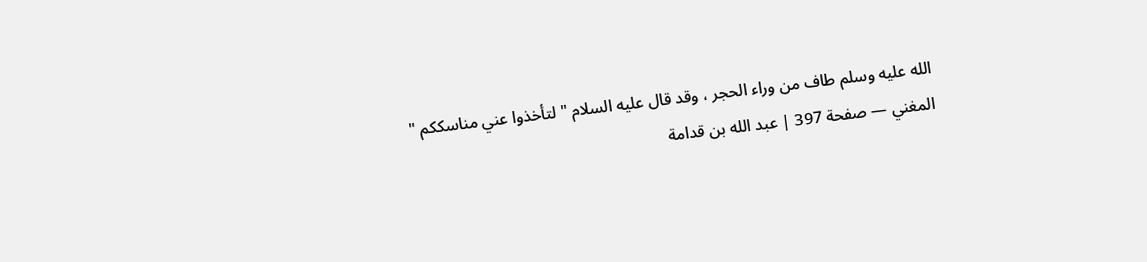الله عليه وسلم طاف من وراء الحجر ، وقد قال عليه السلام " لتأخذوا عني مناسككم "
المغني — صفحة 397 | عبد الله بن قدامة